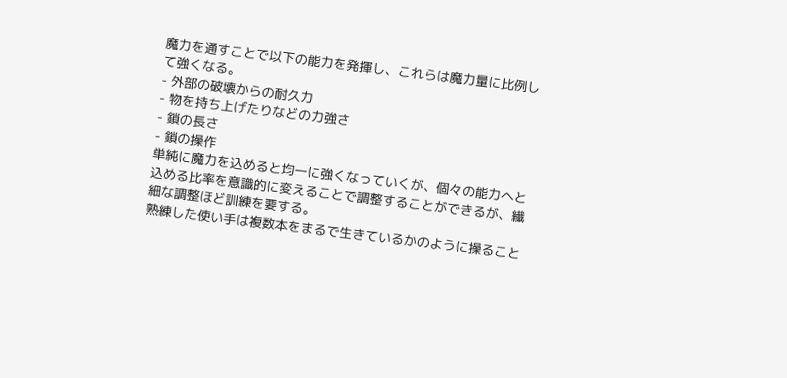魔力を通すことで以下の能力を発揮し、これらは魔力量に比例して強くなる。
- 外部の破壊からの耐久力
- 物を持ち上げたりなどの力強さ
- 鎖の長さ
- 鎖の操作
単純に魔力を込めると均一に強くなっていくが、個々の能力へと込める比率を意識的に変えることで調整することができるが、繊細な調整ほど訓練を要する。
熟練した使い手は複数本をまるで生きているかのように操ること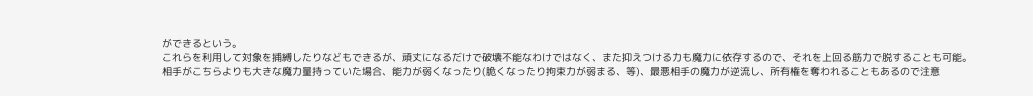ができるという。
これらを利用して対象を捕縛したりなどもできるが、頑丈になるだけで破壊不能なわけではなく、また抑えつける力も魔力に依存するので、それを上回る筋力で脱することも可能。
相手がこちらよりも大きな魔力量持っていた場合、能力が弱くなったり(脆くなったり拘束力が弱まる、等)、最悪相手の魔力が逆流し、所有権を奪われることもあるので注意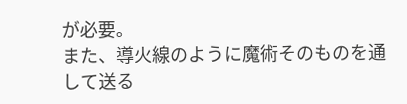が必要。
また、導火線のように魔術そのものを通して送る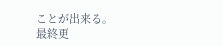ことが出来る。
最終更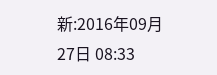新:2016年09月27日 08:33